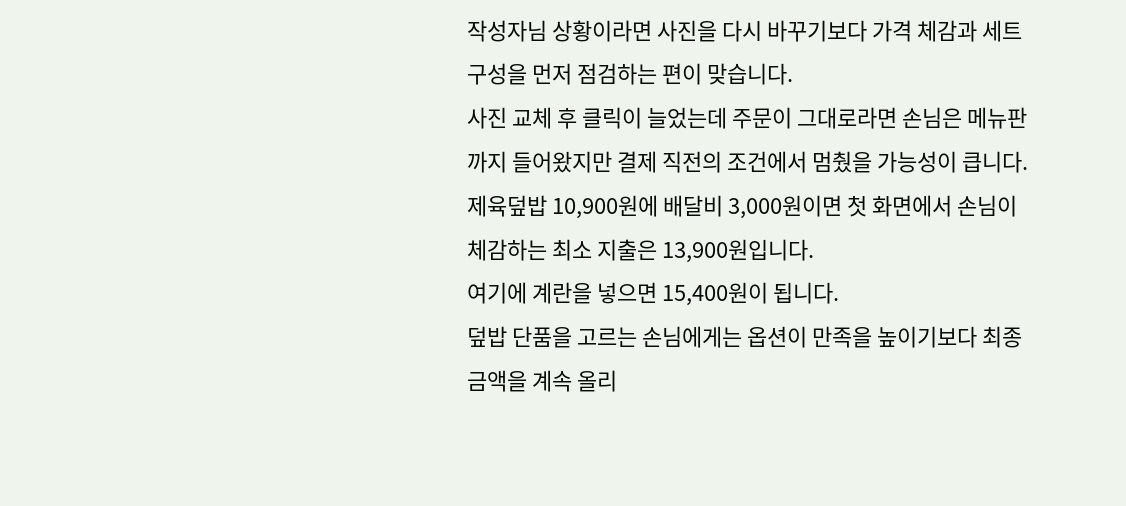작성자님 상황이라면 사진을 다시 바꾸기보다 가격 체감과 세트 구성을 먼저 점검하는 편이 맞습니다.
사진 교체 후 클릭이 늘었는데 주문이 그대로라면 손님은 메뉴판까지 들어왔지만 결제 직전의 조건에서 멈췄을 가능성이 큽니다.
제육덮밥 10,900원에 배달비 3,000원이면 첫 화면에서 손님이 체감하는 최소 지출은 13,900원입니다.
여기에 계란을 넣으면 15,400원이 됩니다.
덮밥 단품을 고르는 손님에게는 옵션이 만족을 높이기보다 최종 금액을 계속 올리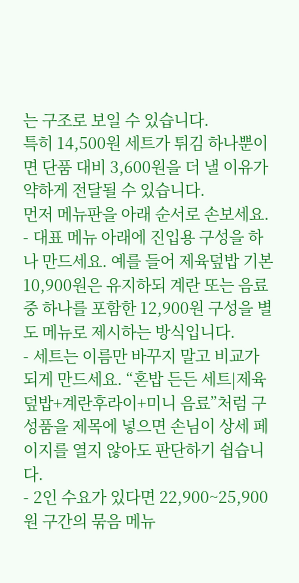는 구조로 보일 수 있습니다.
특히 14,500원 세트가 튀김 하나뿐이면 단품 대비 3,600원을 더 낼 이유가 약하게 전달될 수 있습니다.
먼저 메뉴판을 아래 순서로 손보세요.
- 대표 메뉴 아래에 진입용 구성을 하나 만드세요. 예를 들어 제육덮밥 기본 10,900원은 유지하되 계란 또는 음료 중 하나를 포함한 12,900원 구성을 별도 메뉴로 제시하는 방식입니다.
- 세트는 이름만 바꾸지 말고 비교가 되게 만드세요. “혼밥 든든 세트|제육덮밥+계란후라이+미니 음료”처럼 구성품을 제목에 넣으면 손님이 상세 페이지를 열지 않아도 판단하기 쉽습니다.
- 2인 수요가 있다면 22,900~25,900원 구간의 묶음 메뉴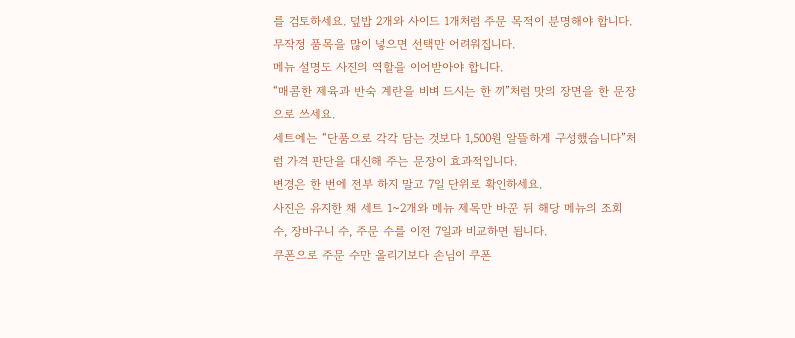를 검토하세요. 덮밥 2개와 사이드 1개처럼 주문 목적이 분명해야 합니다. 무작정 품목을 많이 넣으면 선택만 어려워집니다.
메뉴 설명도 사진의 역할을 이어받아야 합니다.
“매콤한 제육과 반숙 계란을 비벼 드시는 한 끼”처럼 맛의 장면을 한 문장으로 쓰세요.
세트에는 “단품으로 각각 담는 것보다 1,500원 알뜰하게 구성했습니다”처럼 가격 판단을 대신해 주는 문장이 효과적입니다.
변경은 한 번에 전부 하지 말고 7일 단위로 확인하세요.
사진은 유지한 채 세트 1~2개와 메뉴 제목만 바꾼 뒤 해당 메뉴의 조회 수, 장바구니 수, 주문 수를 이전 7일과 비교하면 됩니다.
쿠폰으로 주문 수만 올리기보다 손님이 쿠폰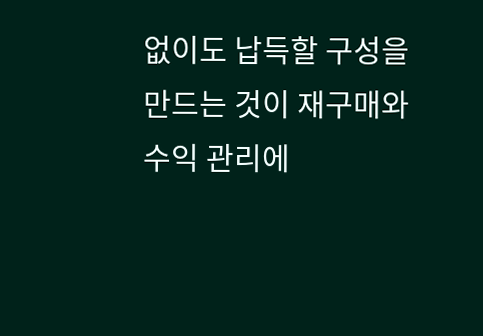없이도 납득할 구성을 만드는 것이 재구매와 수익 관리에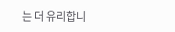는 더 유리합니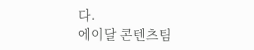다.
에이달 콘텐츠팀